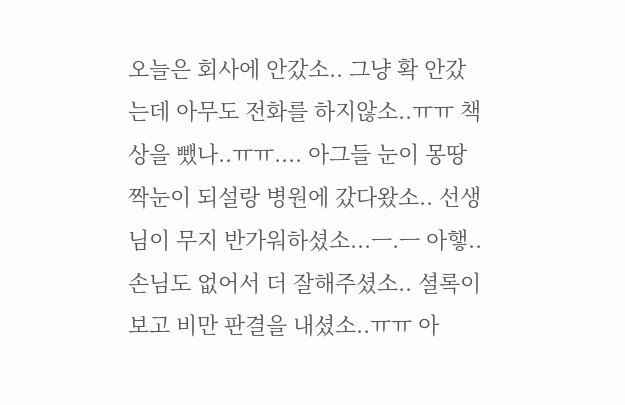오늘은 회사에 안갔소.. 그냥 확 안갔는데 아무도 전화를 하지않소..ㅠㅠ 책상을 뺐나..ㅠㅠ.... 아그들 눈이 몽땅 짝눈이 되설랑 병원에 갔다왔소.. 선생님이 무지 반가워하셨소...ㅡ.ㅡ 아햏..손님도 없어서 더 잘해주셨소.. 셜록이보고 비만 판결을 내셨소..ㅠㅠ 아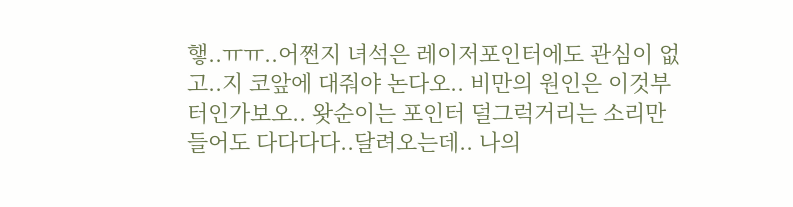햏..ㅠㅠ..어쩐지 녀석은 레이저포인터에도 관심이 없고..지 코앞에 대줘야 논다오.. 비만의 원인은 이것부터인가보오.. 왓순이는 포인터 덜그럭거리는 소리만 들어도 다다다다..달려오는데.. 나의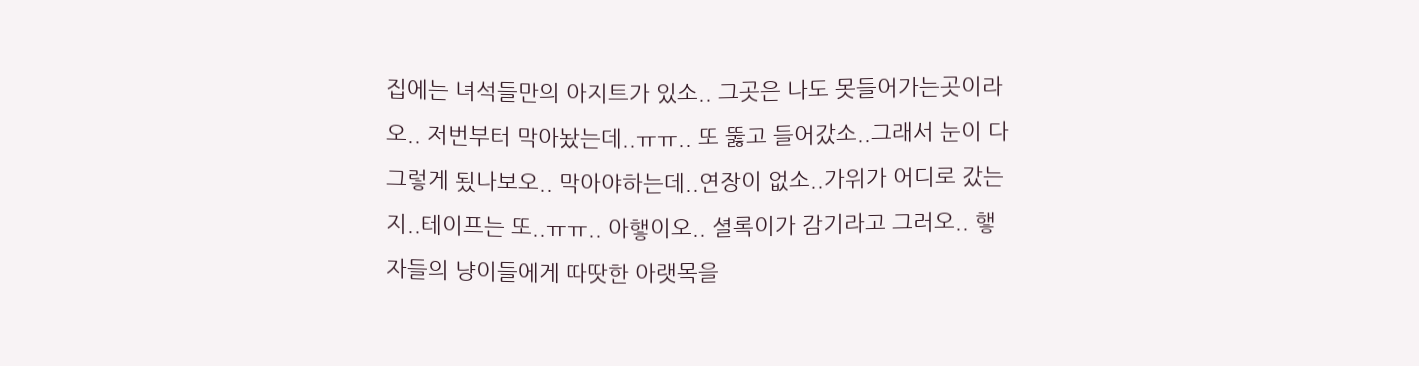집에는 녀석들만의 아지트가 있소.. 그곳은 나도 못들어가는곳이라오.. 저번부터 막아놨는데..ㅠㅠ.. 또 뚫고 들어갔소..그래서 눈이 다 그렇게 됬나보오.. 막아야하는데..연장이 없소..가위가 어디로 갔는지..테이프는 또..ㅠㅠ.. 아햏이오.. 셜록이가 감기라고 그러오.. 햏자들의 냥이들에게 따땃한 아랫목을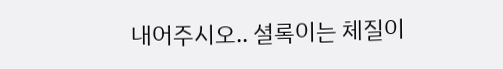내어주시오.. 셜록이는 체질이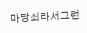마당쇠라서그런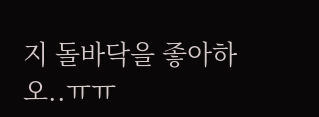지 돌바닥을 좋아하오..ㅠㅠ